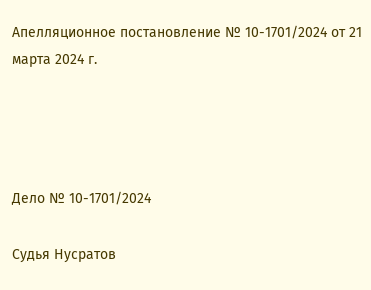Апелляционное постановление № 10-1701/2024 от 21 марта 2024 г.




Дело № 10-1701/2024

Судья Нусратов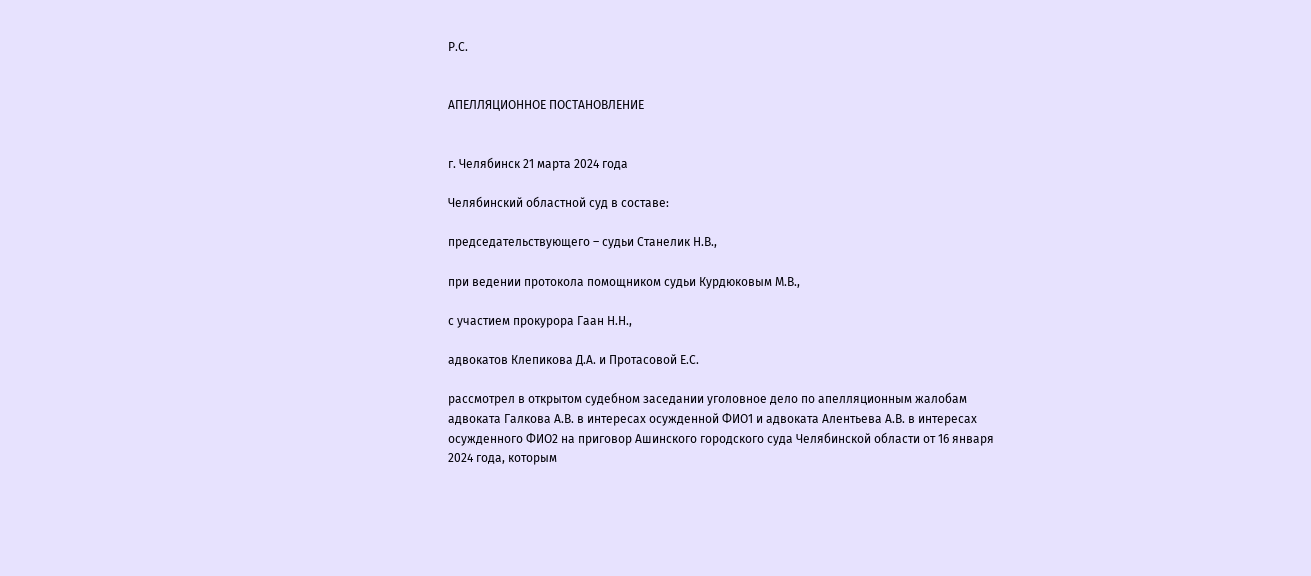Р.С.


АПЕЛЛЯЦИОННОЕ ПОСТАНОВЛЕНИЕ


г. Челябинск 21 марта 2024 года

Челябинский областной суд в составе:

председательствующего – судьи Станелик Н.В.,

при ведении протокола помощником судьи Курдюковым М.В.,

с участием прокурора Гаан Н.Н.,

адвокатов Клепикова Д.А. и Протасовой Е.С.

рассмотрел в открытом судебном заседании уголовное дело по апелляционным жалобам адвоката Галкова А.В. в интересах осужденной ФИО1 и адвоката Алентьева А.В. в интересах осужденного ФИО2 на приговор Ашинского городского суда Челябинской области от 16 января 2024 года, которым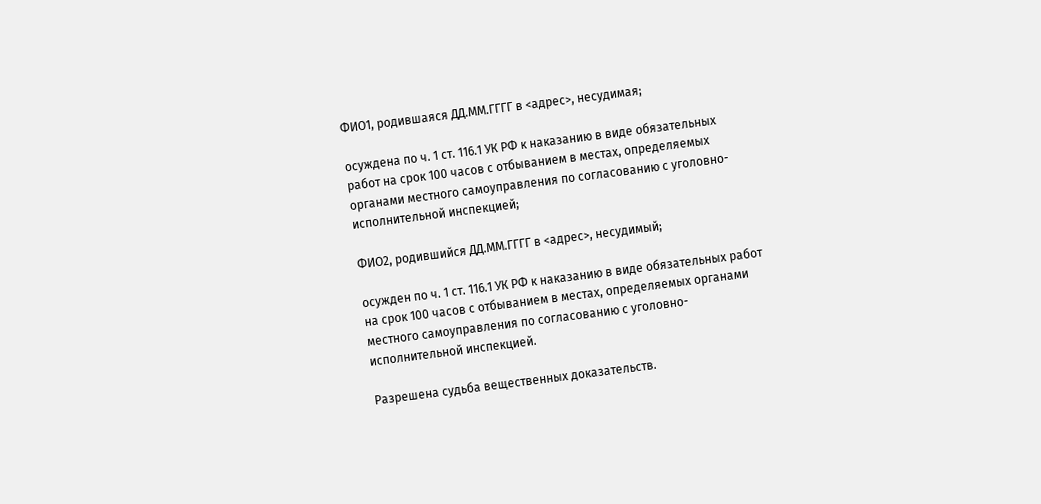ФИО1, родившаяся ДД.ММ.ГГГГ в <адрес>, несудимая;

осуждена по ч. 1 ст. 116.1 УК РФ к наказанию в виде обязательных работ на срок 100 часов с отбыванием в местах, определяемых органами местного самоуправления по согласованию с уголовно-исполнительной инспекцией;

ФИО2, родившийся ДД.ММ.ГГГГ в <адрес>, несудимый;

осужден по ч. 1 ст. 116.1 УК РФ к наказанию в виде обязательных работ на срок 100 часов с отбыванием в местах, определяемых органами местного самоуправления по согласованию с уголовно-исполнительной инспекцией.

Разрешена судьба вещественных доказательств.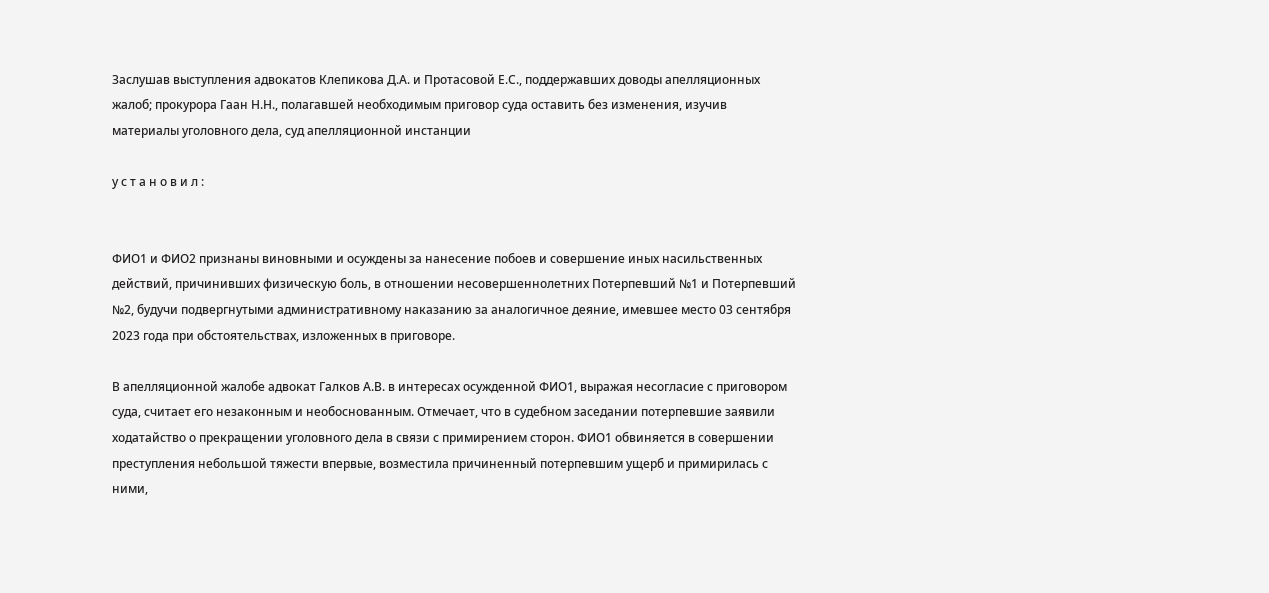Заслушав выступления адвокатов Клепикова Д.А. и Протасовой Е.С., поддержавших доводы апелляционных жалоб; прокурора Гаан Н.Н., полагавшей необходимым приговор суда оставить без изменения, изучив материалы уголовного дела, суд апелляционной инстанции

у с т а н о в и л :


ФИО1 и ФИО2 признаны виновными и осуждены за нанесение побоев и совершение иных насильственных действий, причинивших физическую боль, в отношении несовершеннолетних Потерпевший №1 и Потерпевший №2, будучи подвергнутыми административному наказанию за аналогичное деяние, имевшее место 03 сентября 2023 года при обстоятельствах, изложенных в приговоре.

В апелляционной жалобе адвокат Галков А.В. в интересах осужденной ФИО1, выражая несогласие с приговором суда, считает его незаконным и необоснованным. Отмечает, что в судебном заседании потерпевшие заявили ходатайство о прекращении уголовного дела в связи с примирением сторон. ФИО1 обвиняется в совершении преступления небольшой тяжести впервые, возместила причиненный потерпевшим ущерб и примирилась с ними,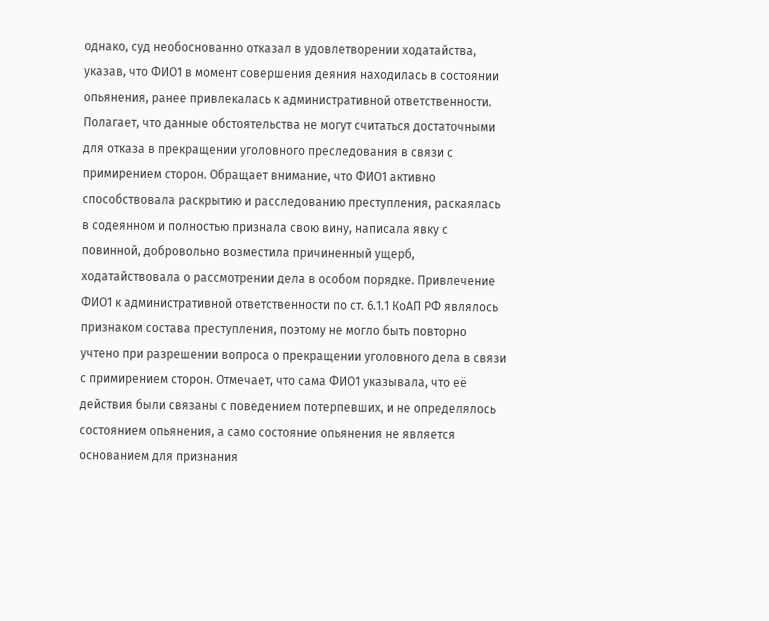однако, суд необоснованно отказал в удовлетворении ходатайства, указав, что ФИО1 в момент совершения деяния находилась в состоянии опьянения, ранее привлекалась к административной ответственности. Полагает, что данные обстоятельства не могут считаться достаточными для отказа в прекращении уголовного преследования в связи с примирением сторон. Обращает внимание, что ФИО1 активно способствовала раскрытию и расследованию преступления, раскаялась в содеянном и полностью признала свою вину, написала явку с повинной, добровольно возместила причиненный ущерб, ходатайствовала о рассмотрении дела в особом порядке. Привлечение ФИО1 к административной ответственности по ст. 6.1.1 КоАП РФ являлось признаком состава преступления, поэтому не могло быть повторно учтено при разрешении вопроса о прекращении уголовного дела в связи с примирением сторон. Отмечает, что сама ФИО1 указывала, что её действия были связаны с поведением потерпевших, и не определялось состоянием опьянения, а само состояние опьянения не является основанием для признания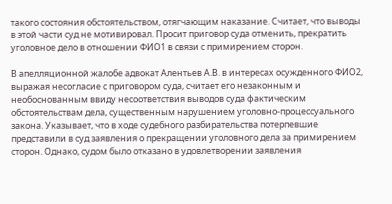такого состояния обстоятельством, отягчающим наказание. Считает, что выводы в этой части суд не мотивировал. Просит приговор суда отменить, прекратить уголовное дело в отношении ФИО1 в связи с примирением сторон.

В апелляционной жалобе адвокат Алентьев А.В. в интересах осужденного ФИО2, выражая несогласие с приговором суда, считает его незаконным и необоснованным ввиду несоответствия выводов суда фактическим обстоятельствам дела, существенным нарушением уголовно-процессуального закона. Указывает, что в ходе судебного разбирательства потерпевшие представили в суд заявления о прекращении уголовного дела за примирением сторон. Однако, судом было отказано в удовлетворении заявления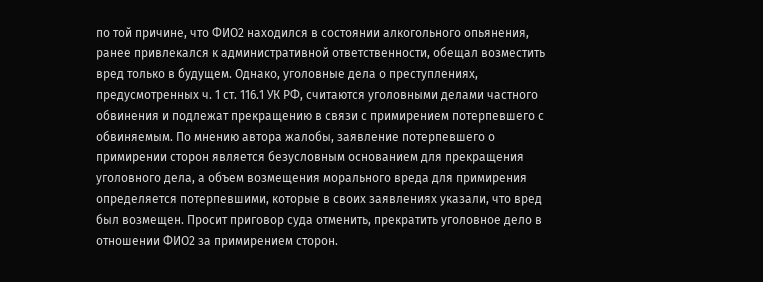по той причине, что ФИО2 находился в состоянии алкогольного опьянения, ранее привлекался к административной ответственности, обещал возместить вред только в будущем. Однако, уголовные дела о преступлениях, предусмотренных ч. 1 ст. 116.1 УК РФ, считаются уголовными делами частного обвинения и подлежат прекращению в связи с примирением потерпевшего с обвиняемым. По мнению автора жалобы, заявление потерпевшего о примирении сторон является безусловным основанием для прекращения уголовного дела, а объем возмещения морального вреда для примирения определяется потерпевшими, которые в своих заявлениях указали, что вред был возмещен. Просит приговор суда отменить, прекратить уголовное дело в отношении ФИО2 за примирением сторон.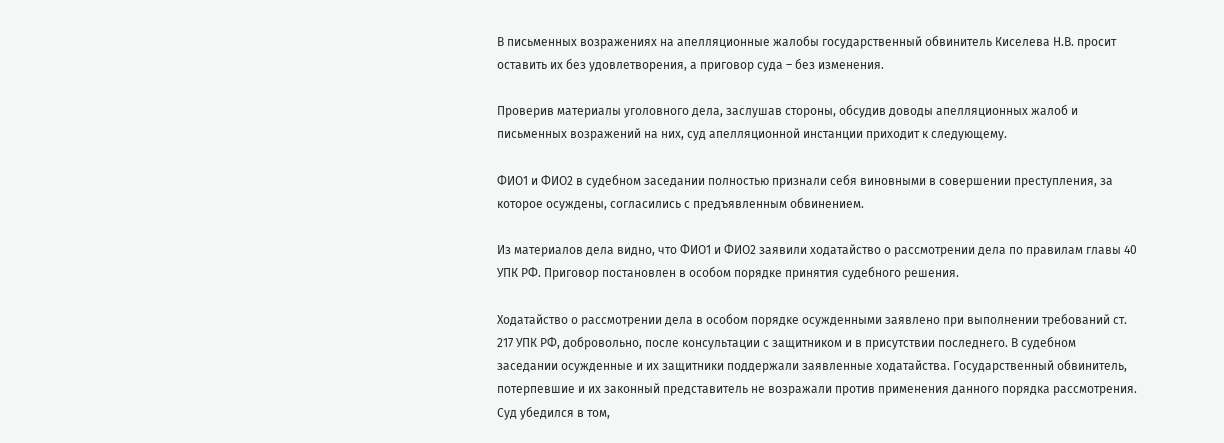В письменных возражениях на апелляционные жалобы государственный обвинитель Киселева Н.В. просит оставить их без удовлетворения, а приговор суда – без изменения.

Проверив материалы уголовного дела, заслушав стороны, обсудив доводы апелляционных жалоб и письменных возражений на них, суд апелляционной инстанции приходит к следующему.

ФИО1 и ФИО2 в судебном заседании полностью признали себя виновными в совершении преступления, за которое осуждены, согласились с предъявленным обвинением.

Из материалов дела видно, что ФИО1 и ФИО2 заявили ходатайство о рассмотрении дела по правилам главы 40 УПК РФ. Приговор постановлен в особом порядке принятия судебного решения.

Ходатайство о рассмотрении дела в особом порядке осужденными заявлено при выполнении требований ст. 217 УПК РФ, добровольно, после консультации с защитником и в присутствии последнего. В судебном заседании осужденные и их защитники поддержали заявленные ходатайства. Государственный обвинитель, потерпевшие и их законный представитель не возражали против применения данного порядка рассмотрения. Суд убедился в том,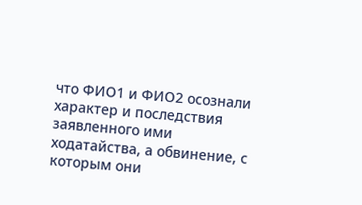что ФИО1 и ФИО2 осознали характер и последствия заявленного ими ходатайства, а обвинение, с которым они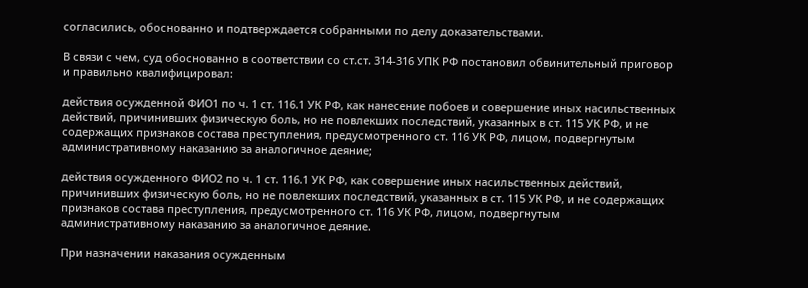согласились, обоснованно и подтверждается собранными по делу доказательствами.

В связи с чем, суд обоснованно в соответствии со ст.ст. 314-316 УПК РФ постановил обвинительный приговор и правильно квалифицировал:

действия осужденной ФИО1 по ч. 1 ст. 116.1 УК РФ, как нанесение побоев и совершение иных насильственных действий, причинивших физическую боль, но не повлекших последствий, указанных в ст. 115 УК РФ, и не содержащих признаков состава преступления, предусмотренного ст. 116 УК РФ, лицом, подвергнутым административному наказанию за аналогичное деяние;

действия осужденного ФИО2 по ч. 1 ст. 116.1 УК РФ, как совершение иных насильственных действий, причинивших физическую боль, но не повлекших последствий, указанных в ст. 115 УК РФ, и не содержащих признаков состава преступления, предусмотренного ст. 116 УК РФ, лицом, подвергнутым административному наказанию за аналогичное деяние.

При назначении наказания осужденным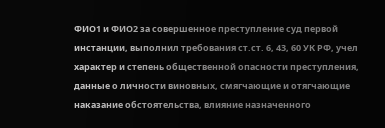ФИО1 и ФИО2 за совершенное преступление суд первой инстанции, выполнил требования ст.ст. 6, 43, 60 УК РФ, учел характер и степень общественной опасности преступления, данные о личности виновных, смягчающие и отягчающие наказание обстоятельства, влияние назначенного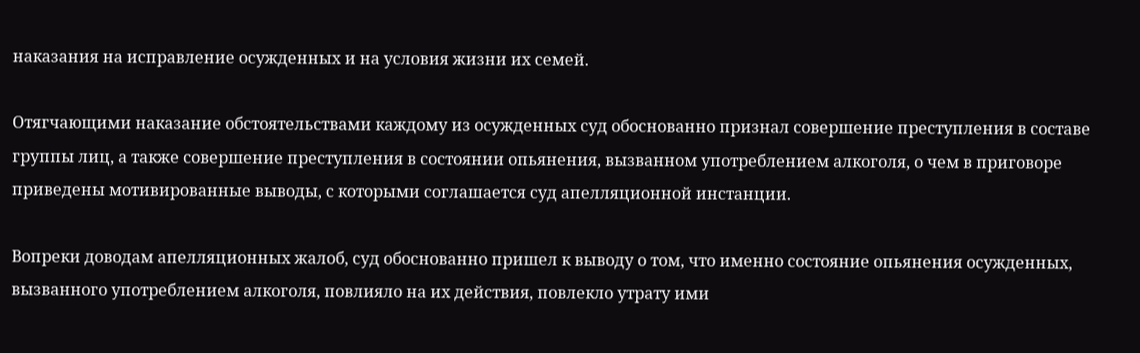наказания на исправление осужденных и на условия жизни их семей.

Отягчающими наказание обстоятельствами каждому из осужденных суд обоснованно признал совершение преступления в составе группы лиц, а также совершение преступления в состоянии опьянения, вызванном употреблением алкоголя, о чем в приговоре приведены мотивированные выводы, с которыми соглашается суд апелляционной инстанции.

Вопреки доводам апелляционных жалоб, суд обоснованно пришел к выводу о том, что именно состояние опьянения осужденных, вызванного употреблением алкоголя, повлияло на их действия, повлекло утрату ими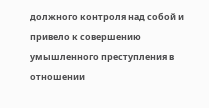должного контроля над собой и привело к совершению умышленного преступления в отношении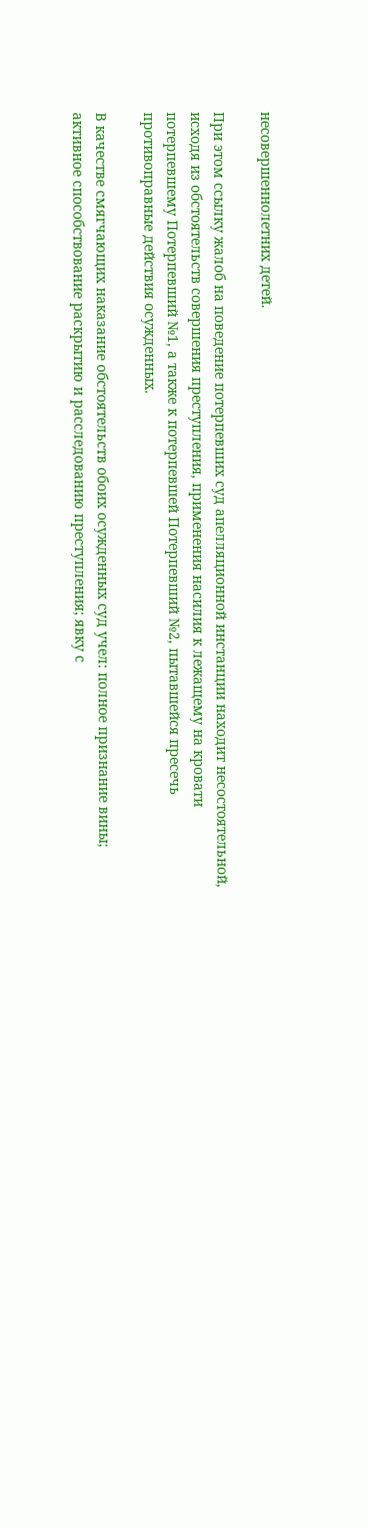несовершеннолетних детей.

При этом ссылку жалоб на поведение потерпевших суд апелляционной инстанции находит несостоятельной, исходя из обстоятельств совершения преступления, применения насилия к лежащему на кровати потерпевшему Потерпевший №1, а также к потерпевшей Потерпевший №2, пытавшейся пресечь противоправные действия осужденных.

В качестве смягчающих наказание обстоятельств обоих осужденных суд учел: полное признание вины; активное способствование раскрытию и расследованию преступления; явку с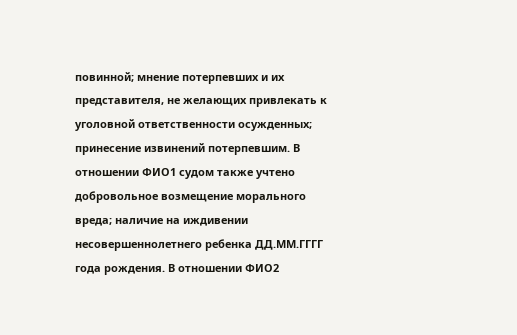повинной; мнение потерпевших и их представителя, не желающих привлекать к уголовной ответственности осужденных; принесение извинений потерпевшим. В отношении ФИО1 судом также учтено добровольное возмещение морального вреда; наличие на иждивении несовершеннолетнего ребенка ДД.ММ.ГГГГ года рождения. В отношении ФИО2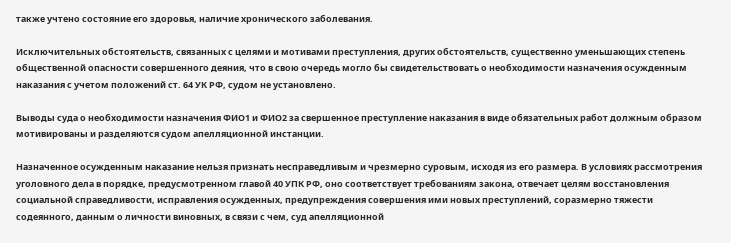также учтено состояние его здоровья, наличие хронического заболевания.

Исключительных обстоятельств, связанных с целями и мотивами преступления, других обстоятельств, существенно уменьшающих степень общественной опасности совершенного деяния, что в свою очередь могло бы свидетельствовать о необходимости назначения осужденным наказания с учетом положений ст. 64 УК РФ, судом не установлено.

Выводы суда о необходимости назначения ФИО1 и ФИО2 за свершенное преступление наказания в виде обязательных работ должным образом мотивированы и разделяются судом апелляционной инстанции.

Назначенное осужденным наказание нельзя признать несправедливым и чрезмерно суровым, исходя из его размера. В условиях рассмотрения уголовного дела в порядке, предусмотренном главой 40 УПК РФ, оно соответствует требованиям закона, отвечает целям восстановления социальной справедливости, исправления осужденных, предупреждения совершения ими новых преступлений, соразмерно тяжести содеянного, данным о личности виновных, в связи с чем, суд апелляционной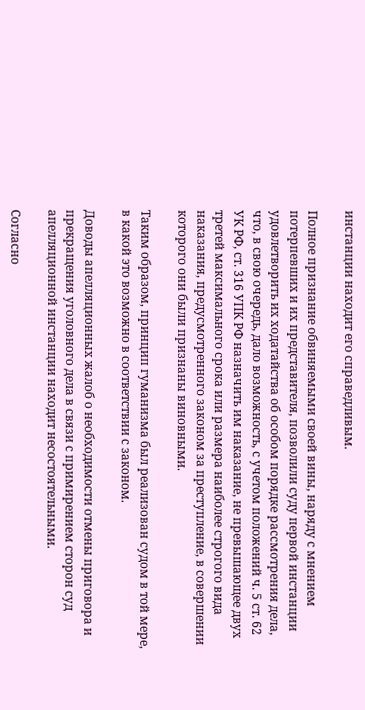инстанции находит его справедливым.

Полное признание обвиняемыми своей вины, наряду с мнением потерпевших и их представителя, позволили суду первой инстанции удовлетворить их ходатайства об особом порядке рассмотрения дела, что, в свою очередь, дало возможность, с учетом положений ч. 5 ст. 62 УК РФ, ст. 316 УПК РФ назначить им наказание, не превышающее двух третей максимального срока или размера наиболее строгого вида наказания, предусмотренного законом за преступление, в совершении которого они были признаны виновными.

Таким образом, принцип гуманизма был реализован судом в той мере, в какой это возможно в соответствии с законом.

Доводы апелляционных жалоб о необходимости отмены приговора и прекращения уголовного дела в связи с примирением сторон суд апелляционной инстанции находит несостоятельными.

Согласно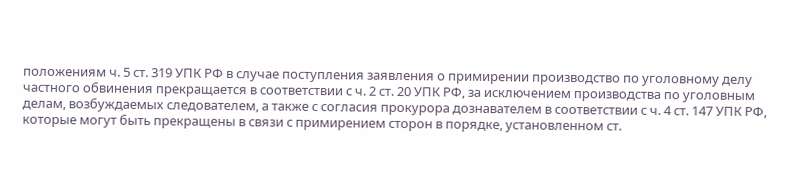положениям ч. 5 ст. 319 УПК РФ в случае поступления заявления о примирении производство по уголовному делу частного обвинения прекращается в соответствии с ч. 2 ст. 20 УПК РФ, за исключением производства по уголовным делам, возбуждаемых следователем, а также с согласия прокурора дознавателем в соответствии с ч. 4 ст. 147 УПК РФ, которые могут быть прекращены в связи с примирением сторон в порядке, установленном ст.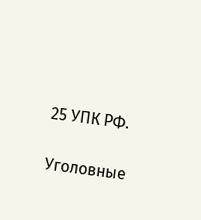25 УПК РФ.

Уголовные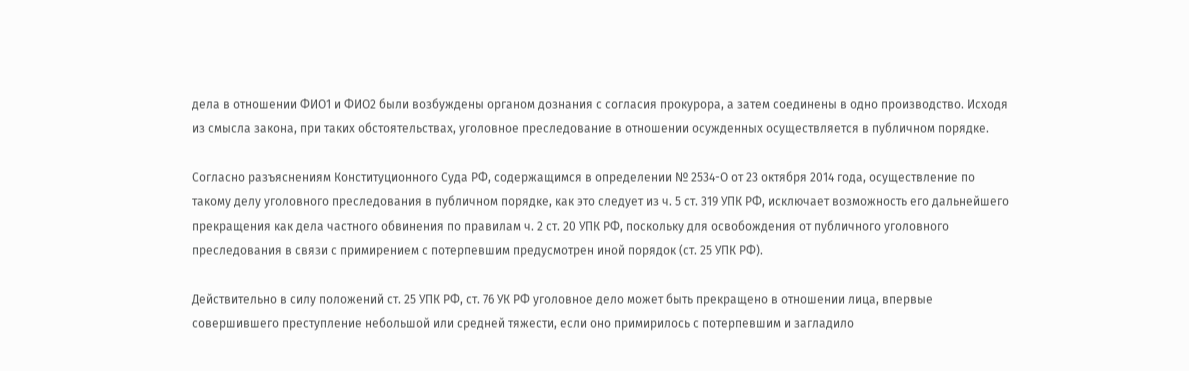дела в отношении ФИО1 и ФИО2 были возбуждены органом дознания с согласия прокурора, а затем соединены в одно производство. Исходя из смысла закона, при таких обстоятельствах, уголовное преследование в отношении осужденных осуществляется в публичном порядке.

Согласно разъяснениям Конституционного Суда РФ, содержащимся в определении № 2534-О от 23 октября 2014 года, осуществление по такому делу уголовного преследования в публичном порядке, как это следует из ч. 5 ст. 319 УПК РФ, исключает возможность его дальнейшего прекращения как дела частного обвинения по правилам ч. 2 ст. 20 УПК РФ, поскольку для освобождения от публичного уголовного преследования в связи с примирением с потерпевшим предусмотрен иной порядок (ст. 25 УПК РФ).

Действительно в силу положений ст. 25 УПК РФ, ст. 76 УК РФ уголовное дело может быть прекращено в отношении лица, впервые совершившего преступление небольшой или средней тяжести, если оно примирилось с потерпевшим и загладило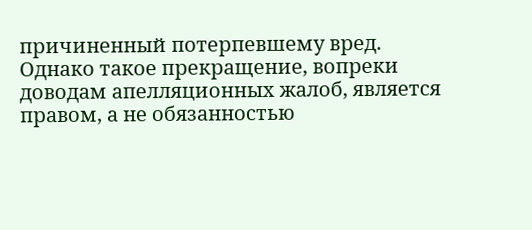причиненный потерпевшему вред. Однако такое прекращение, вопреки доводам апелляционных жалоб, является правом, а не обязанностью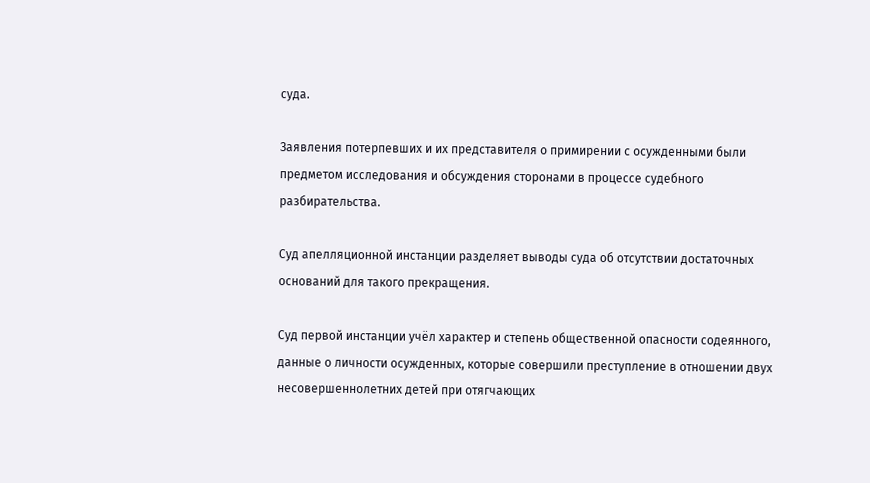суда.

Заявления потерпевших и их представителя о примирении с осужденными были предметом исследования и обсуждения сторонами в процессе судебного разбирательства.

Суд апелляционной инстанции разделяет выводы суда об отсутствии достаточных оснований для такого прекращения.

Суд первой инстанции учёл характер и степень общественной опасности содеянного, данные о личности осужденных, которые совершили преступление в отношении двух несовершеннолетних детей при отягчающих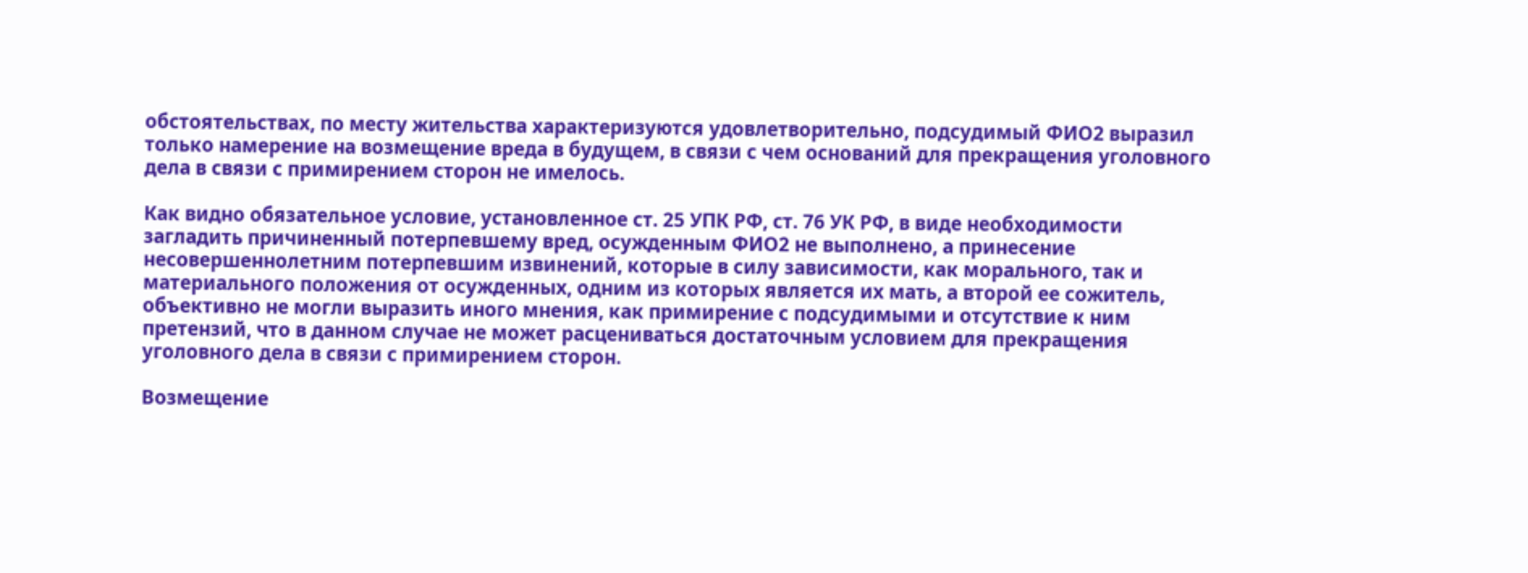обстоятельствах, по месту жительства характеризуются удовлетворительно, подсудимый ФИО2 выразил только намерение на возмещение вреда в будущем, в связи с чем оснований для прекращения уголовного дела в связи с примирением сторон не имелось.

Как видно обязательное условие, установленное ст. 25 УПК РФ, ст. 76 УК РФ, в виде необходимости загладить причиненный потерпевшему вред, осужденным ФИО2 не выполнено, а принесение несовершеннолетним потерпевшим извинений, которые в силу зависимости, как морального, так и материального положения от осужденных, одним из которых является их мать, а второй ее сожитель, объективно не могли выразить иного мнения, как примирение с подсудимыми и отсутствие к ним претензий, что в данном случае не может расцениваться достаточным условием для прекращения уголовного дела в связи с примирением сторон.

Возмещение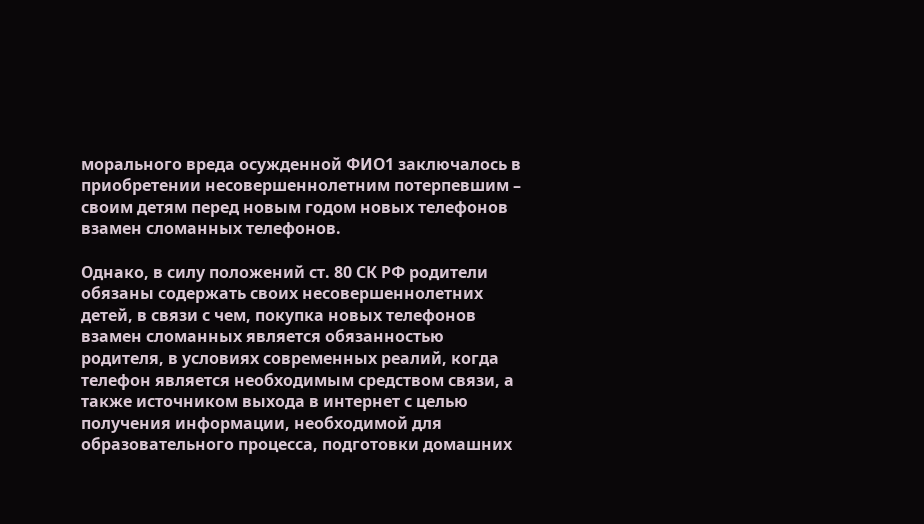морального вреда осужденной ФИО1 заключалось в приобретении несовершеннолетним потерпевшим – своим детям перед новым годом новых телефонов взамен сломанных телефонов.

Однако, в силу положений ст. 80 СК РФ родители обязаны содержать своих несовершеннолетних детей, в связи с чем, покупка новых телефонов взамен сломанных является обязанностью родителя, в условиях современных реалий, когда телефон является необходимым средством связи, а также источником выхода в интернет с целью получения информации, необходимой для образовательного процесса, подготовки домашних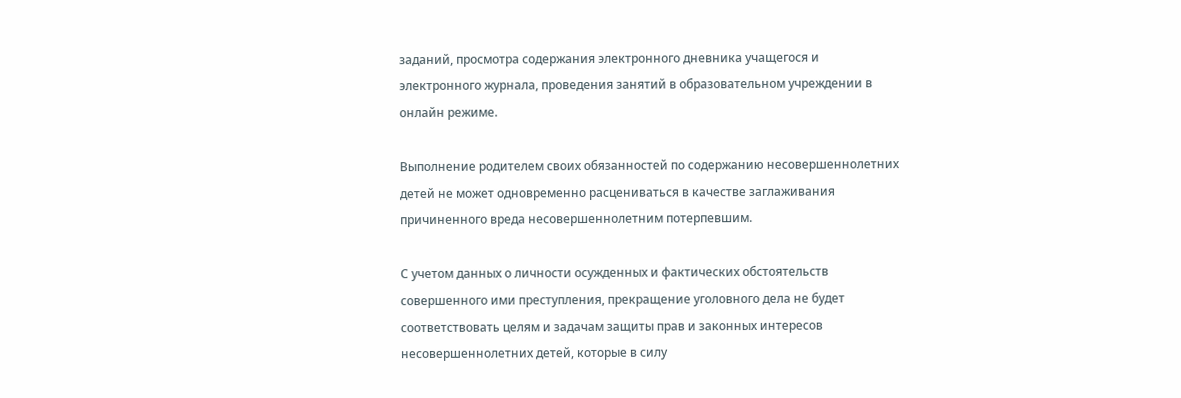заданий, просмотра содержания электронного дневника учащегося и электронного журнала, проведения занятий в образовательном учреждении в онлайн режиме.

Выполнение родителем своих обязанностей по содержанию несовершеннолетних детей не может одновременно расцениваться в качестве заглаживания причиненного вреда несовершеннолетним потерпевшим.

С учетом данных о личности осужденных и фактических обстоятельств совершенного ими преступления, прекращение уголовного дела не будет соответствовать целям и задачам защиты прав и законных интересов несовершеннолетних детей, которые в силу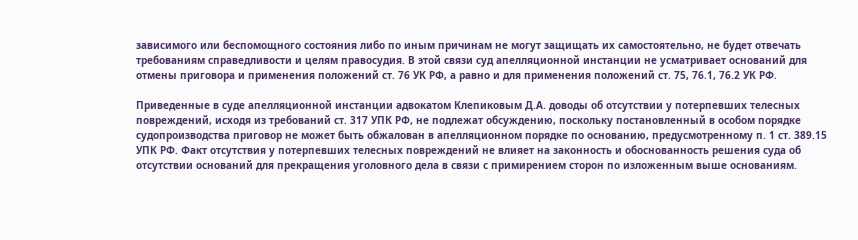зависимого или беспомощного состояния либо по иным причинам не могут защищать их самостоятельно, не будет отвечать требованиям справедливости и целям правосудия. В этой связи суд апелляционной инстанции не усматривает оснований для отмены приговора и применения положений ст. 76 УК РФ, а равно и для применения положений ст. 75, 76.1, 76.2 УК РФ.

Приведенные в суде апелляционной инстанции адвокатом Клепиковым Д.А. доводы об отсутствии у потерпевших телесных повреждений, исходя из требований ст. 317 УПК РФ, не подлежат обсуждению, поскольку постановленный в особом порядке судопроизводства приговор не может быть обжалован в апелляционном порядке по основанию, предусмотренному п. 1 ст. 389.15 УПК РФ. Факт отсутствия у потерпевших телесных повреждений не влияет на законность и обоснованность решения суда об отсутствии оснований для прекращения уголовного дела в связи с примирением сторон по изложенным выше основаниям.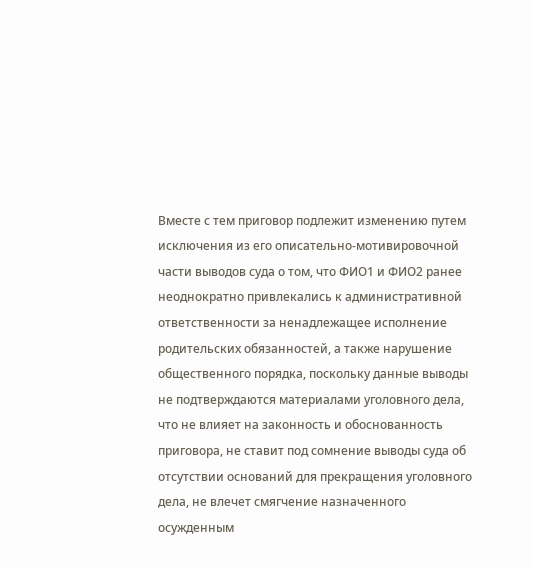Вместе с тем приговор подлежит изменению путем исключения из его описательно-мотивировочной части выводов суда о том, что ФИО1 и ФИО2 ранее неоднократно привлекались к административной ответственности за ненадлежащее исполнение родительских обязанностей, а также нарушение общественного порядка, поскольку данные выводы не подтверждаются материалами уголовного дела, что не влияет на законность и обоснованность приговора, не ставит под сомнение выводы суда об отсутствии оснований для прекращения уголовного дела, не влечет смягчение назначенного осужденным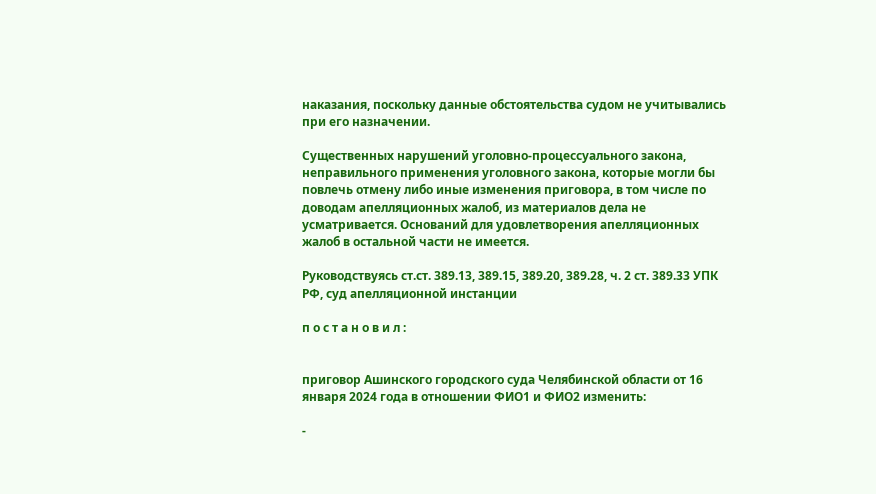наказания, поскольку данные обстоятельства судом не учитывались при его назначении.

Существенных нарушений уголовно-процессуального закона, неправильного применения уголовного закона, которые могли бы повлечь отмену либо иные изменения приговора, в том числе по доводам апелляционных жалоб, из материалов дела не усматривается. Оснований для удовлетворения апелляционных жалоб в остальной части не имеется.

Руководствуясь ст.ст. 389.13, 389.15, 389.20, 389.28, ч. 2 ст. 389.33 УПК РФ, суд апелляционной инстанции

п о с т а н о в и л :


приговор Ашинского городского суда Челябинской области от 16 января 2024 года в отношении ФИО1 и ФИО2 изменить:

-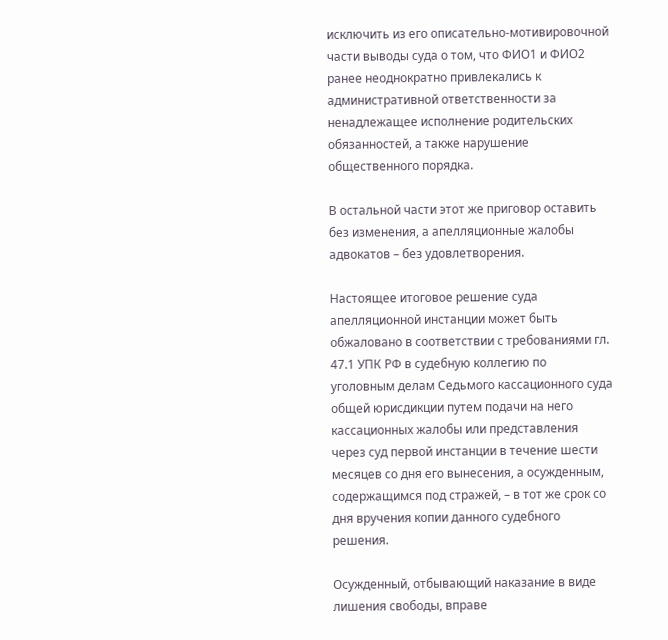исключить из его описательно-мотивировочной части выводы суда о том, что ФИО1 и ФИО2 ранее неоднократно привлекались к административной ответственности за ненадлежащее исполнение родительских обязанностей, а также нарушение общественного порядка.

В остальной части этот же приговор оставить без изменения, а апелляционные жалобы адвокатов – без удовлетворения.

Настоящее итоговое решение суда апелляционной инстанции может быть обжаловано в соответствии с требованиями гл. 47.1 УПК РФ в судебную коллегию по уголовным делам Седьмого кассационного суда общей юрисдикции путем подачи на него кассационных жалобы или представления через суд первой инстанции в течение шести месяцев со дня его вынесения, а осужденным, содержащимся под стражей, – в тот же срок со дня вручения копии данного судебного решения.

Осужденный, отбывающий наказание в виде лишения свободы, вправе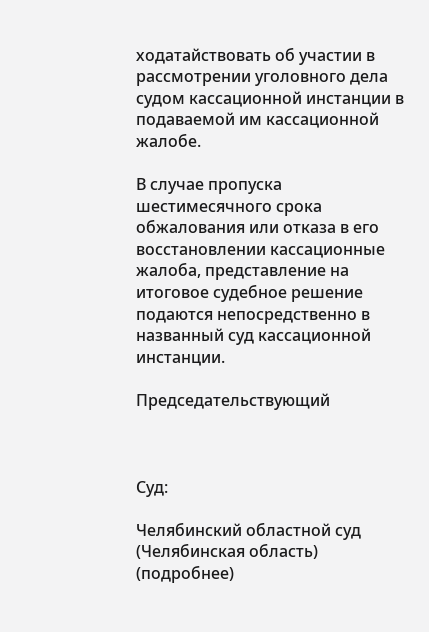ходатайствовать об участии в рассмотрении уголовного дела судом кассационной инстанции в подаваемой им кассационной жалобе.

В случае пропуска шестимесячного срока обжалования или отказа в его восстановлении кассационные жалоба, представление на итоговое судебное решение подаются непосредственно в названный суд кассационной инстанции.

Председательствующий



Суд:

Челябинский областной суд (Челябинская область) (подробнее)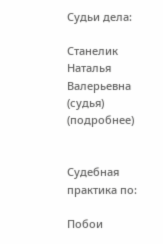Судьи дела:

Станелик Наталья Валерьевна (судья) (подробнее)


Судебная практика по:

Побои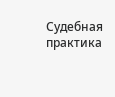Судебная практика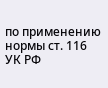по применению нормы ст. 116 УК РФ